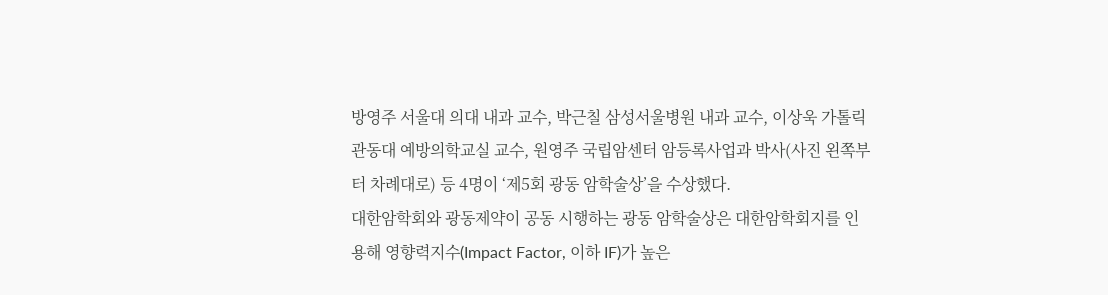방영주 서울대 의대 내과 교수, 박근칠 삼성서울병원 내과 교수, 이상욱 가톨릭관동대 예방의학교실 교수, 원영주 국립암센터 암등록사업과 박사(사진 왼쪽부터 차례대로) 등 4명이 ‘제5회 광동 암학술상’을 수상했다.
대한암학회와 광동제약이 공동 시행하는 광동 암학술상은 대한암학회지를 인용해 영향력지수(Impact Factor, 이하 IF)가 높은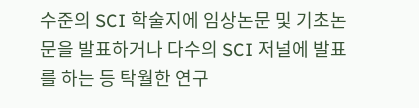수준의 SCI 학술지에 임상논문 및 기초논문을 발표하거나 다수의 SCI 저널에 발표를 하는 등 탁월한 연구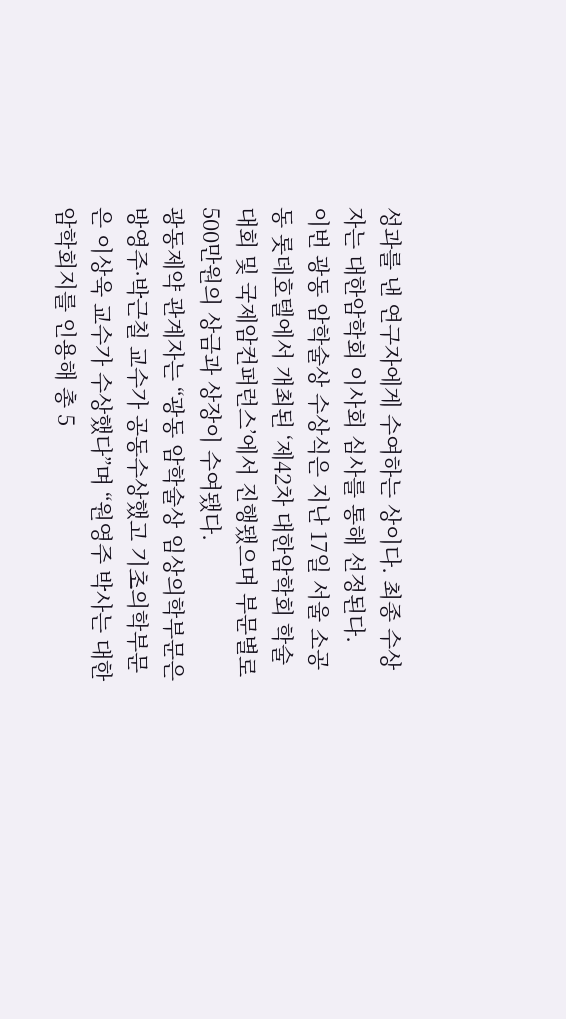성과를 낸 연구자에게 수여하는 상이다. 최종 수상자는 대한암학회 이사회 심사를 통해 선정된다.
이번 광동 암학술상 수상식은 지난 17일 서울 소공동 롯데호텔에서 개최된 ‘제42차 대한암학회 학술대회 및 국제암컨퍼런스’에서 진행됐으며 부문별로 500만원의 상금과 상장이 수여됐다.
광동제약 관계자는 “광동 암학술상 임상의학부문은 방영주·박근칠 교수가 공동수상했고 기초의학부문은 이상욱 교수가 수상했다”며 “원영주 박사는 대한암학회지를 인용해 총 5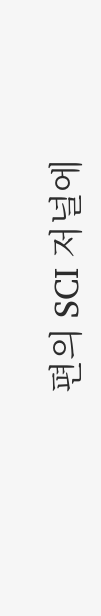편의 SCI 저널에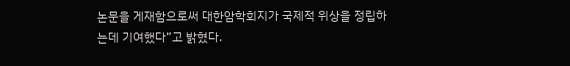논문을 게재함으로써 대한암학회지가 국제적 위상을 정립하는데 기여했다”고 밝혔다.